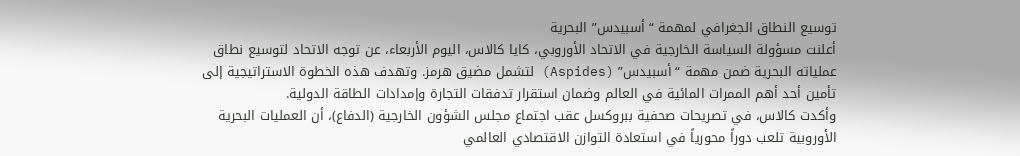توسيع النطاق الجغرافي لمهمة “أسبيدس” البحرية
أعلنت مسؤولة السياسة الخارجية في الاتحاد الأوروبي، كايا كالاس، اليوم الأربعاء، عن توجه الاتحاد لتوسيع نطاق عملياته البحرية ضمن مهمة “أسبيدس” (Aspides) لتشمل مضيق هرمز. وتهدف هذه الخطوة الاستراتيجية إلى تأمين أحد أهم الممرات المائية في العالم وضمان استقرار تدفقات التجارة وإمدادات الطاقة الدولية.
وأكدت كالاس، في تصريحات صحفية ببروكسل عقب اجتماع مجلس الشؤون الخارجية (الدفاع)، أن العمليات البحرية الأوروبية تلعب دوراً محورياً في استعادة التوازن الاقتصادي العالمي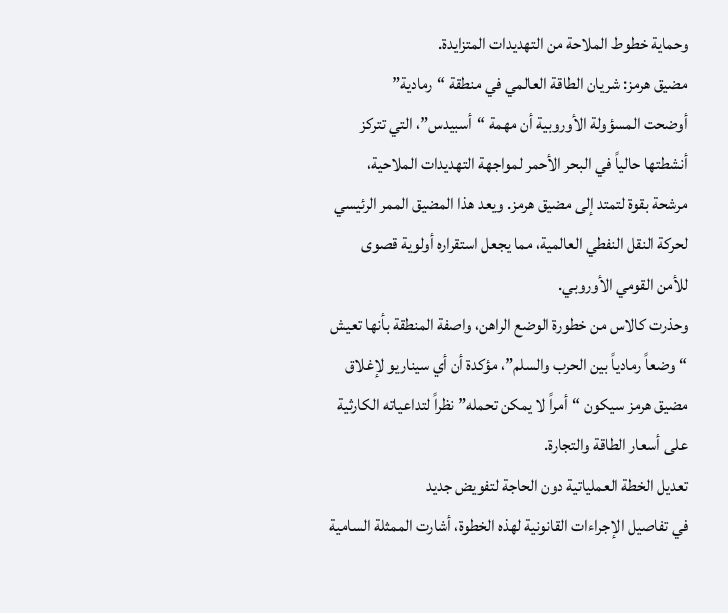وحماية خطوط الملاحة من التهديدات المتزايدة.
مضيق هرمز: شريان الطاقة العالمي في منطقة “رمادية”
أوضحت المسؤولة الأوروبية أن مهمة “أسبيدس”، التي تتركز أنشطتها حالياً في البحر الأحمر لمواجهة التهديدات الملاحية، مرشحة بقوة لتمتد إلى مضيق هرمز. ويعد هذا المضيق الممر الرئيسي لحركة النقل النفطي العالمية، مما يجعل استقراره أولوية قصوى للأمن القومي الأوروبي.
وحذرت كالاس من خطورة الوضع الراهن، واصفة المنطقة بأنها تعيش “وضعاً رمادياً بين الحرب والسلم”، مؤكدة أن أي سيناريو لإغلاق مضيق هرمز سيكون “أمراً لا يمكن تحمله” نظراً لتداعياته الكارثية على أسعار الطاقة والتجارة.
تعديل الخطة العملياتية دون الحاجة لتفويض جديد
في تفاصيل الإجراءات القانونية لهذه الخطوة، أشارت الممثلة السامية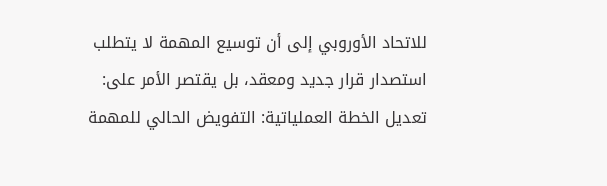للاتحاد الأوروبي إلى أن توسيع المهمة لا يتطلب استصدار قرار جديد ومعقد، بل يقتصر الأمر على:
تعديل الخطة العملياتية: التفويض الحالي للمهمة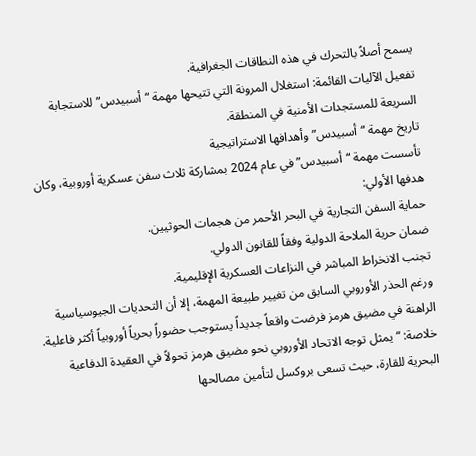يسمح أصلاً بالتحرك في هذه النطاقات الجغرافية.
تفعيل الآليات القائمة: استغلال المرونة التي تتيحها مهمة “أسبيدس” للاستجابة السريعة للمستجدات الأمنية في المنطقة.
تاريخ مهمة “أسبيدس” وأهدافها الاستراتيجية
تأسست مهمة “أسبيدس” في عام 2024 بمشاركة ثلاث سفن عسكرية أوروبية، وكان هدفها الأولي:
حماية السفن التجارية في البحر الأحمر من هجمات الحوثيين.
ضمان حرية الملاحة الدولية وفقاً للقانون الدولي.
تجنب الانخراط المباشر في النزاعات العسكرية الإقليمية.
ورغم الحذر الأوروبي السابق من تغيير طبيعة المهمة، إلا أن التحديات الجيوسياسية الراهنة في مضيق هرمز فرضت واقعاً جديداً يستوجب حضوراً بحرياً أوروبياً أكثر فاعلية.
خلاصة: “يمثل توجه الاتحاد الأوروبي نحو مضيق هرمز تحولاً في العقيدة الدفاعية البحرية للقارة، حيث تسعى بروكسل لتأمين مصالحها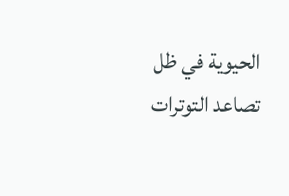الحيوية في ظل تصاعد التوترات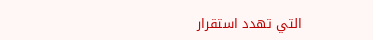التي تهدد استقرار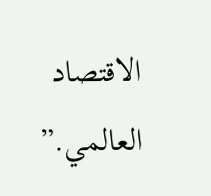الاقتصاد العالمي.”